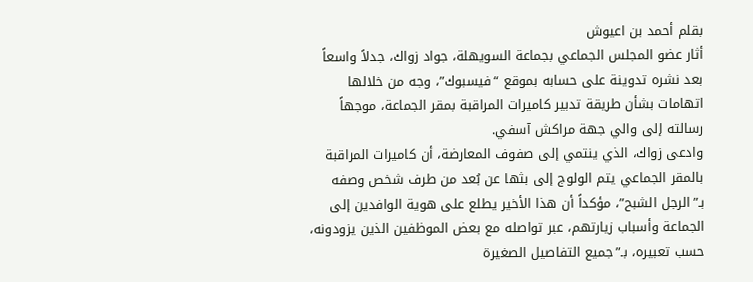بقلم أحمد بن اعيوش
أثار عضو المجلس الجماعي بجماعة السويهلة، جواد زواك، جدلاً واسعاً بعد نشره تدوينة على حسابه بموقع “فيسبوك”، وجه من خلالها اتهامات بشأن طريقة تدبير كاميرات المراقبة بمقر الجماعة، موجهاً رسالته إلى والي جهة مراكش آسفي.
وادعى زواك، الذي ينتمي إلى صفوف المعارضة، أن كاميرات المراقبة بالمقر الجماعي يتم الولوج إلى بثها عن بُعد من طرف شخص وصفه بـ”الرجل الشبح”، مؤكداً أن هذا الأخير يطلع على هوية الوافدين إلى الجماعة وأسباب زيارتهم، عبر تواصله مع بعض الموظفين الذين يزودونه، حسب تعبيره، بـ”جميع التفاصيل الصغيرة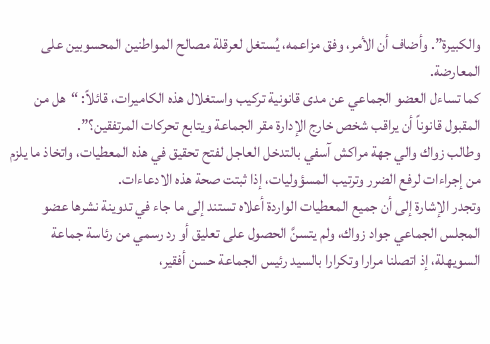والكبيرة”. وأضاف أن الأمر، وفق مزاعمه، يُستغل لعرقلة مصالح المواطنين المحسوبين على المعارضة.
كما تساءل العضو الجماعي عن مدى قانونية تركيب واستغلال هذه الكاميرات، قائلاً: “هل من المقبول قانوناً أن يراقب شخص خارج الإدارة مقر الجماعة ويتابع تحركات المرتفقين؟”.
وطالب زواك والي جهة مراكش آسفي بالتدخل العاجل لفتح تحقيق في هذه المعطيات، واتخاذ ما يلزم من إجراءات لرفع الضرر وترتيب المسؤوليات، إذا ثبتت صحة هذه الادعاءات.
وتجدر الإشارة إلى أن جميع المعطيات الواردة أعلاه تستند إلى ما جاء في تدوينة نشرها عضو المجلس الجماعي جواد زواك، ولم يتسنَّ الحصول على تعليق أو رد رسمي من رئاسة جماعة السويهلة، إذ اتصلنا مرارا وتكرارا بالسيد رئيس الجماعة حسن أفقير،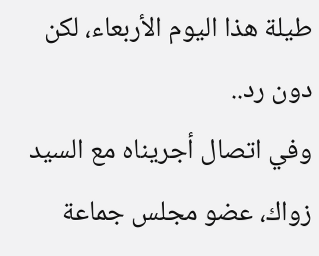طيلة هذا اليوم الأربعاء، لكن دون رد..
وفي اتصال أجريناه مع السيد زواك، عضو مجلس جماعة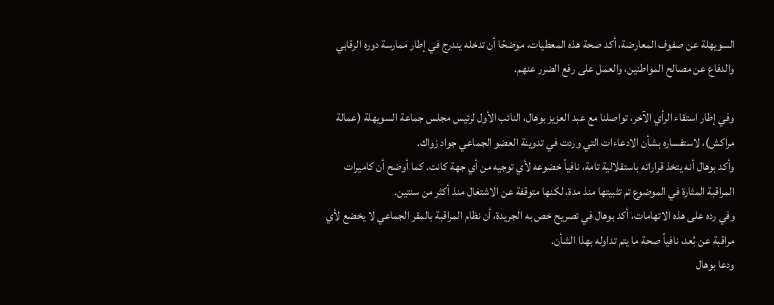السويهلة عن صفوف المعارضة، أكد صحة هذه المعطيات، موضحًا أن تدخله يندرج في إطار ممارسة دوره الرقابي والدفاع عن مصالح المواطنين، والعمل على رفع الضرر عنهم.

وفي إطار استقاء الرأي الآخر، تواصلنا مع عبد العزيز بوهال، النائب الأول لرئيس مجلس جماعة السويهلة (عمالة مراكش)، لاستفساره بشأن الادعاءات التي وردت في تدوينة العضو الجماعي جواد زواك.
وأكد بوهال أنه يتخذ قراراته باستقلالية تامة، نافياً خضوعه لأي توجيه من أي جهة كانت. كما أوضح أن كاميرات المراقبة المثارة في الموضوع تم تثبيتها منذ مدة، لكنها متوقفة عن الاشتغال منذ أكثر من سنتين.
وفي رده على هذه الاتهامات، أكد بوهال في تصريح خص به الجريدة، أن نظام المراقبة بالمقر الجماعي لا يخضع لأي مراقبة عن بُعد، نافياً صحة ما يتم تداوله بهذا الشأن.
ودعا بوهال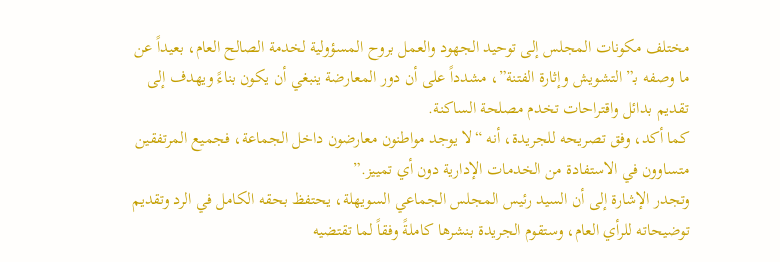مختلف مكونات المجلس إلى توحيد الجهود والعمل بروح المسؤولية لخدمة الصالح العام، بعيداً عن ما وصفه بـ”التشويش وإثارة الفتنة”، مشدداً على أن دور المعارضة ينبغي أن يكون بناءً ويهدف إلى تقديم بدائل واقتراحات تخدم مصلحة الساكنة.
كما أكد، وفق تصريحه للجريدة، أنه “لا يوجد مواطنون معارضون داخل الجماعة، فجميع المرتفقين متساوون في الاستفادة من الخدمات الإدارية دون أي تمييز.”
وتجدر الإشارة إلى أن السيد رئيس المجلس الجماعي السويهلة، يحتفظ بحقه الكامل في الرد وتقديم توضيحاته للرأي العام، وستقوم الجريدة بنشرها كاملةً وفقاً لما تقتضيه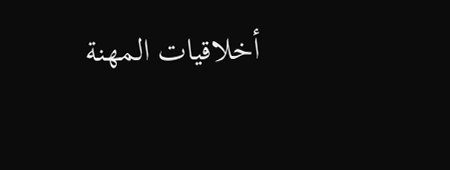أخلاقيات المهنة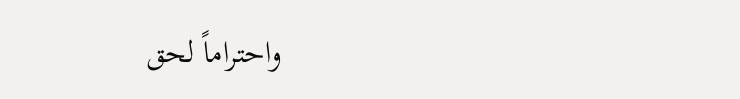واحتراماً لحق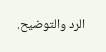الرد والتوضيح.